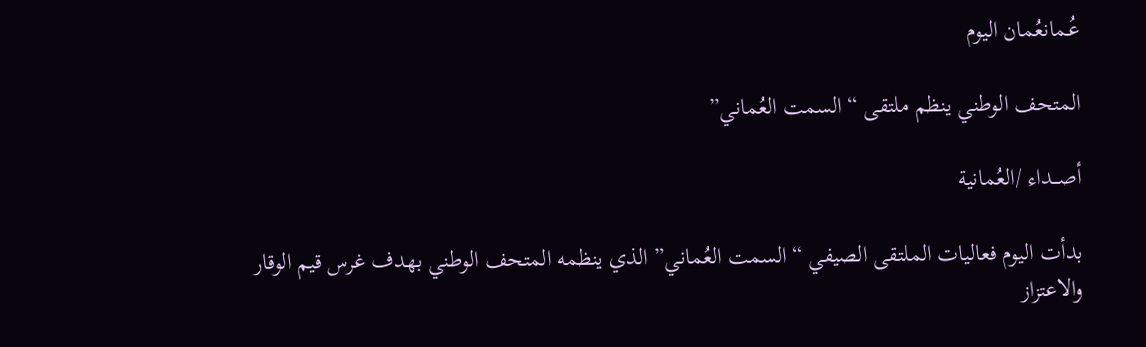عُـمانعُمان اليوم

المتحف الوطني ينظم ملتقى “السمت العُماني”

أصـــداء /العُمانية

بدأت اليوم فعاليات الملتقى الصيفي “السمت العُماني” الذي ينظمه المتحف الوطني بهدف غرس قيم الوقار والاعتزاز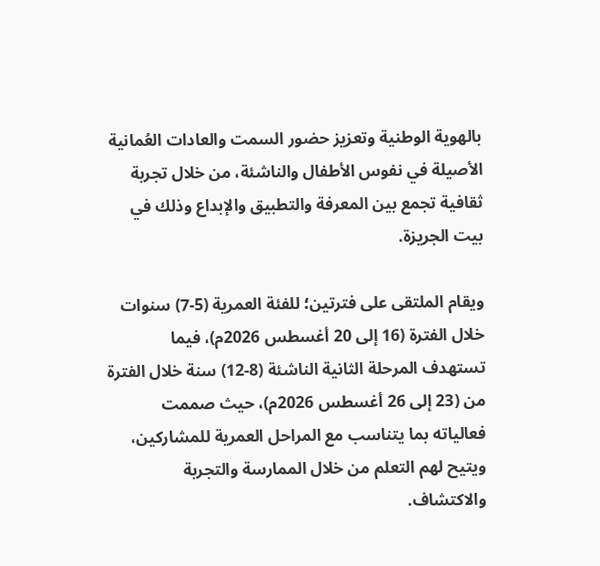بالهوية الوطنية وتعزيز حضور السمت والعادات العُمانية الأصيلة في نفوس الأطفال والناشئة، من خلال تجربة ثقافية تجمع بين المعرفة والتطبيق والإبداع وذلك في بيت الجريزة.

ويقام الملتقى على فترتين؛ للفئة العمرية (5-7) سنوات خلال الفترة (16 إلى 20 أغسطس 2026م)، فيما تستهدف المرحلة الثانية الناشئة (8-12) سنة خلال الفترة من (23 إلى 26 أغسطس 2026م)، حيث صممت فعالياته بما يتناسب مع المراحل العمرية للمشاركين، ويتيح لهم التعلم من خلال الممارسة والتجربة والاكتشاف.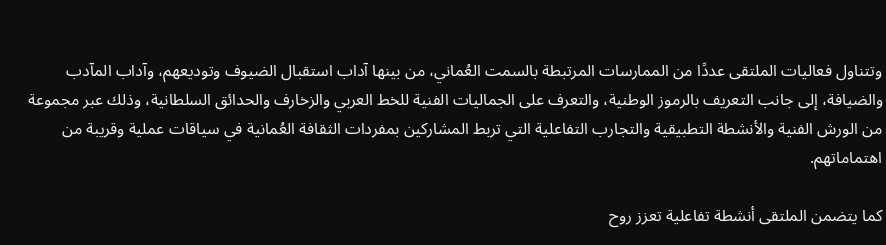وتتناول فعاليات الملتقى عددًا من الممارسات المرتبطة بالسمت العُماني، من بينها آداب استقبال الضيوف وتوديعهم، وآداب المآدب والضيافة، إلى جانب التعريف بالرموز الوطنية، والتعرف على الجماليات الفنية للخط العربي والزخارف والحدائق السلطانية، وذلك عبر مجموعة من الورش الفنية والأنشطة التطبيقية والتجارب التفاعلية التي تربط المشاركين بمفردات الثقافة العُمانية في سياقات عملية وقريبة من اهتماماتهم.

كما يتضمن الملتقى أنشطة تفاعلية تعزز روح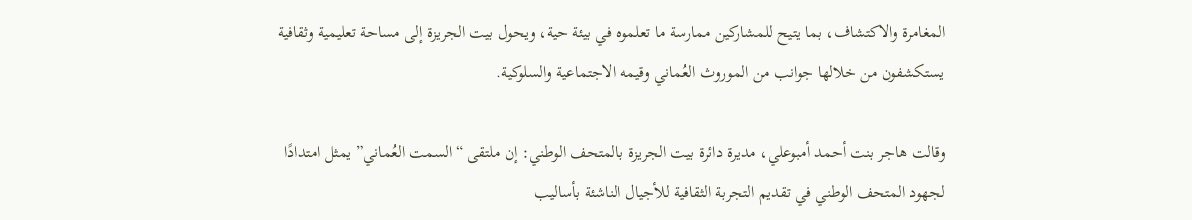المغامرة والاكتشاف، بما يتيح للمشاركين ممارسة ما تعلموه في بيئة حية، ويحول بيت الجريزة إلى مساحة تعليمية وثقافية يستكشفون من خلالها جوانب من الموروث العُماني وقيمه الاجتماعية والسلوكية.

وقالت هاجر بنت أحمد أمبوعلي، مديرة دائرة بيت الجريزة بالمتحف الوطني: إن ملتقى “السمت العُماني” يمثل امتدادًا لجهود المتحف الوطني في تقديم التجربة الثقافية للأجيال الناشئة بأساليب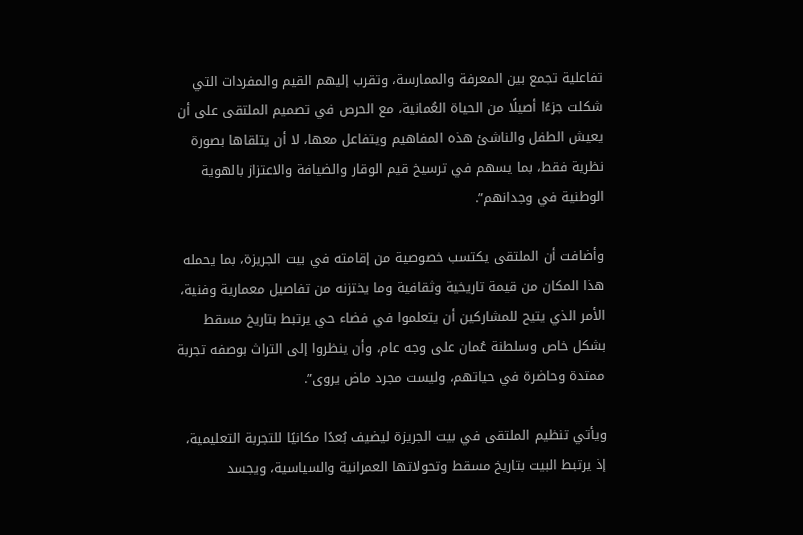تفاعلية تجمع بين المعرفة والممارسة، وتقرب إليهم القيم والمفردات التي شكلت جزءًا أصيلًا من الحياة العُمانية، مع الحرص في تصميم الملتقى على أن يعيش الطفل والناشئ هذه المفاهيم ويتفاعل معها، لا أن يتلقاها بصورة نظرية فقط، بما يسهم في ترسيخ قيم الوقار والضيافة والاعتزاز بالهوية الوطنية في وجدانهم”.

وأضافت أن الملتقى يكتسب خصوصية من إقامته في بيت الجريزة، بما يحمله هذا المكان من قيمة تاريخية وثقافية وما يختزنه من تفاصيل معمارية وفنية، الأمر الذي يتيح للمشاركين أن يتعلموا في فضاء حي يرتبط بتاريخ مسقط بشكل خاص وسلطنة عُمان على وجه عام، وأن ينظروا إلى التراث بوصفه تجربة ممتدة وحاضرة في حياتهم، وليست مجرد ماض يروى”.

ويأتي تنظيم الملتقى في بيت الجريزة ليضيف بُعدًا مكانيًا للتجربة التعليمية، إذ يرتبط البيت بتاريخ مسقط وتحولاتها العمرانية والسياسية، ويجسد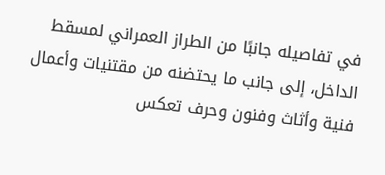في تفاصيله جانبًا من الطراز العمراني لمسقط الداخل، إلى جانب ما يحتضنه من مقتنيات وأعمال فنية وأثاث وفنون وحرف تعكس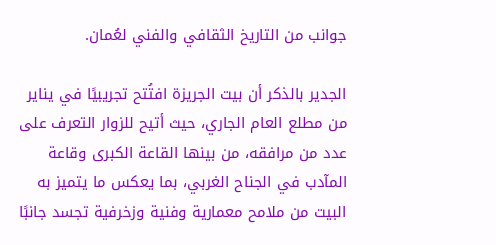جوانب من التاريخ الثقافي والفني لعُمان.

الجدير بالذكر أن بيت الجريزة افتُتح تجريبيًا في يناير من مطلع العام الجاري، حيث أتيح للزوار التعرف على عدد من مرافقه، من بينها القاعة الكبرى وقاعة المآدب في الجناح الغربي، بما يعكس ما يتميز به البيت من ملامح معمارية وفنية وزخرفية تجسد جانبًا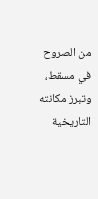من الصروح في مسقط، وتبرز مكانته التاريخية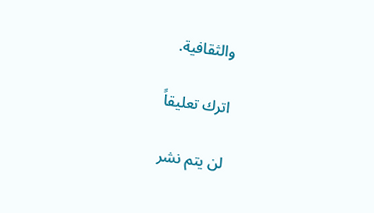والثقافية.

اترك تعليقاً

لن يتم نشر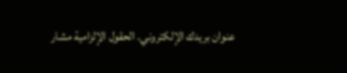عنوان بريدك الإلكتروني. الحقول الإلزامية مشار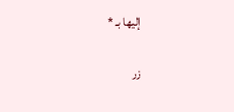إليها بـ *

زر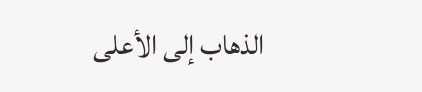الذهاب إلى الأعلى